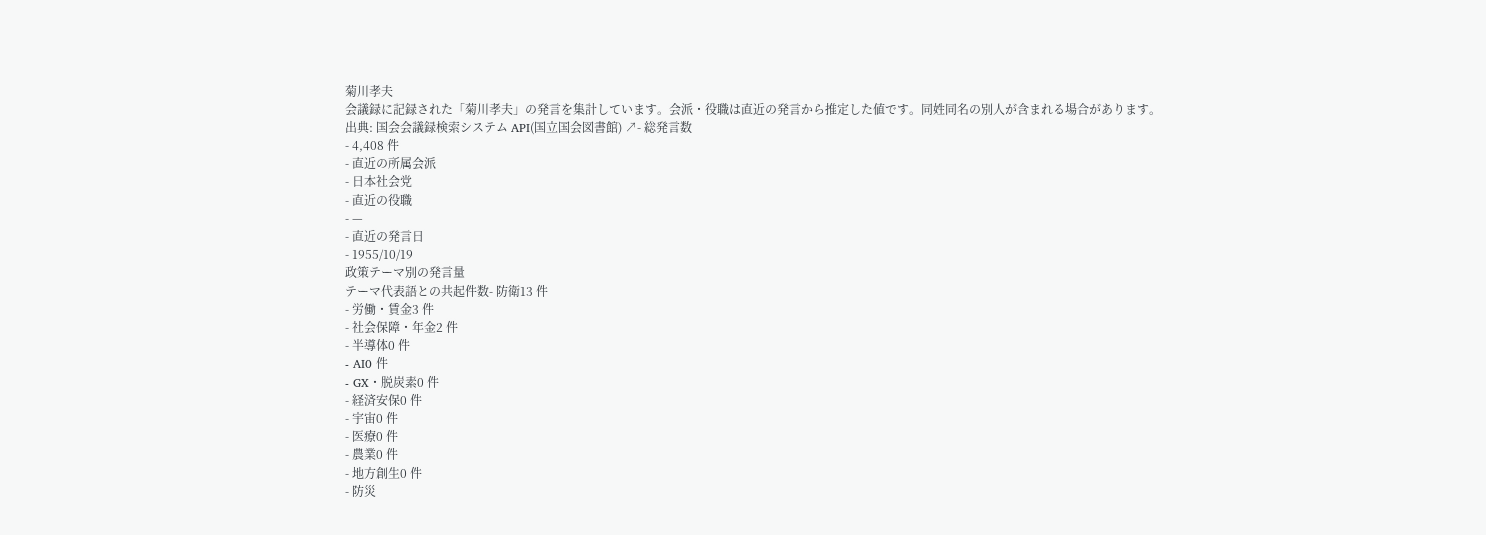菊川孝夫
会議録に記録された「菊川孝夫」の発言を集計しています。会派・役職は直近の発言から推定した値です。同姓同名の別人が含まれる場合があります。
出典: 国会会議録検索システム API(国立国会図書館) ↗- 総発言数
- 4,408 件
- 直近の所属会派
- 日本社会党
- 直近の役職
- —
- 直近の発言日
- 1955/10/19
政策テーマ別の発言量
テーマ代表語との共起件数- 防衛13 件
- 労働・賃金3 件
- 社会保障・年金2 件
- 半導体0 件
- AI0 件
- GX・脱炭素0 件
- 経済安保0 件
- 宇宙0 件
- 医療0 件
- 農業0 件
- 地方創生0 件
- 防災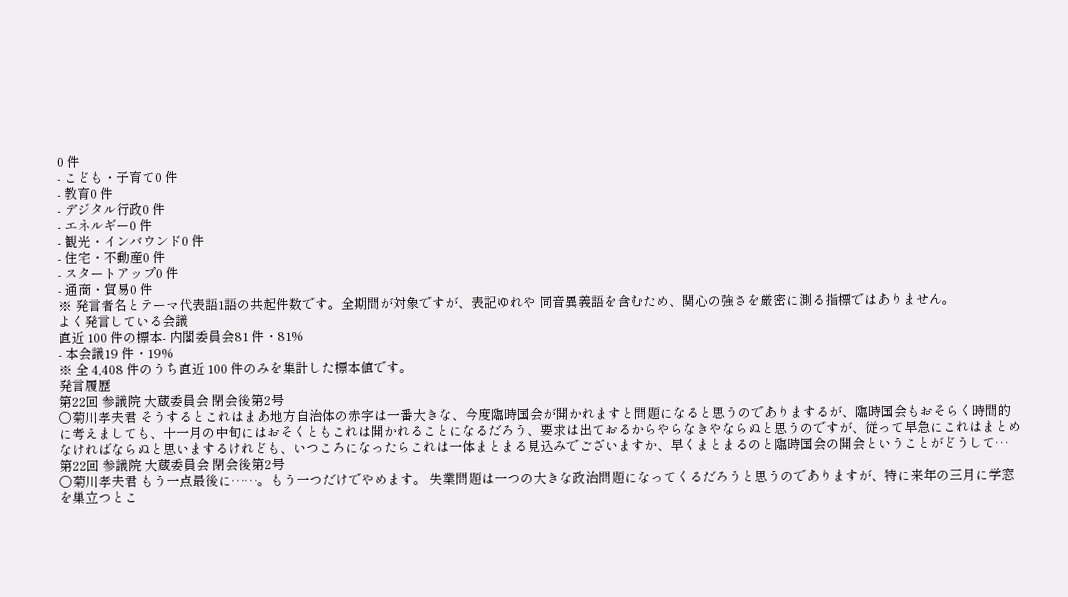0 件
- こども・子育て0 件
- 教育0 件
- デジタル行政0 件
- エネルギー0 件
- 観光・インバウンド0 件
- 住宅・不動産0 件
- スタートアップ0 件
- 通商・貿易0 件
※ 発言者名とテーマ代表語1語の共起件数です。全期間が対象ですが、表記ゆれや 同音異義語を含むため、関心の強さを厳密に測る指標ではありません。
よく発言している会議
直近 100 件の標本- 内閣委員会81 件・81%
- 本会議19 件・19%
※ 全 4,408 件のうち直近 100 件のみを集計した標本値です。
発言履歴
第22回 参議院 大蔵委員会 閉会後第2号
○菊川孝夫君 そうするとこれはまあ地方自治体の赤字は一番大きな、今度臨時国会が開かれますと問題になると思うのでありまするが、臨時国会もおそらく時間的に考えましても、十一月の中旬にはおそくともこれは開かれることになるだろう、要求は出ておるからやらなきやならぬと思うのですが、従って早急にこれはまとめなければならぬと思いまするけれども、いつころになったらこれは一体まとまる見込みでございますか、早くまとまるのと臨時国会の開会ということがどうして…
第22回 参議院 大蔵委員会 閉会後第2号
○菊川孝夫君 もう一点最後に……。もう一つだけでやめます。 失業問題は一つの大きな政治問題になってくるだろうと思うのでありますが、特に来年の三月に学窓を巣立つとこ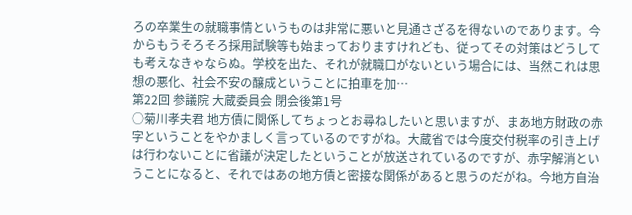ろの卒業生の就職事情というものは非常に悪いと見通さざるを得ないのであります。今からもうそろそろ採用試験等も始まっておりますけれども、従ってその対策はどうしても考えなきゃならぬ。学校を出た、それが就職口がないという場合には、当然これは思想の悪化、社会不安の醸成ということに拍車を加…
第22回 参議院 大蔵委員会 閉会後第1号
○菊川孝夫君 地方債に関係してちょっとお尋ねしたいと思いますが、まあ地方財政の赤字ということをやかましく言っているのですがね。大蔵省では今度交付税率の引き上げは行わないことに省議が決定したということが放送されているのですが、赤字解消ということになると、それではあの地方債と密接な関係があると思うのだがね。今地方自治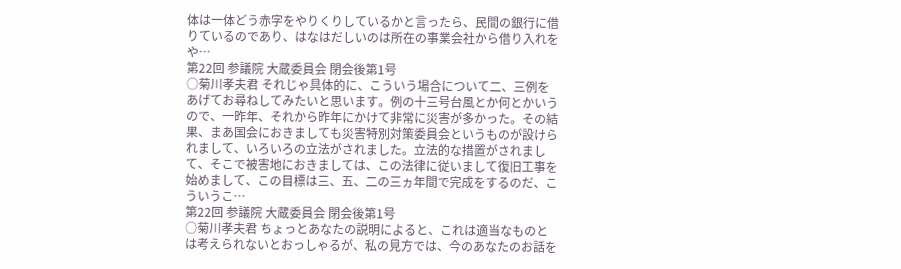体は一体どう赤字をやりくりしているかと言ったら、民間の銀行に借りているのであり、はなはだしいのは所在の事業会社から借り入れをや…
第22回 参議院 大蔵委員会 閉会後第1号
○菊川孝夫君 それじゃ具体的に、こういう場合について二、三例をあげてお尋ねしてみたいと思います。例の十三号台風とか何とかいうので、一昨年、それから昨年にかけて非常に災害が多かった。その結果、まあ国会におきましても災害特別対策委員会というものが設けられまして、いろいろの立法がされました。立法的な措置がされまして、そこで被害地におきましては、この法律に従いまして復旧工事を始めまして、この目標は三、五、二の三ヵ年間で完成をするのだ、こういうこ…
第22回 参議院 大蔵委員会 閉会後第1号
○菊川孝夫君 ちょっとあなたの説明によると、これは適当なものとは考えられないとおっしゃるが、私の見方では、今のあなたのお話を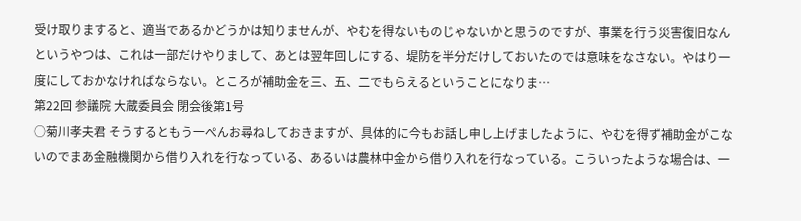受け取りますると、適当であるかどうかは知りませんが、やむを得ないものじゃないかと思うのですが、事業を行う災害復旧なんというやつは、これは一部だけやりまして、あとは翌年回しにする、堤防を半分だけしておいたのでは意味をなさない。やはり一度にしておかなければならない。ところが補助金を三、五、二でもらえるということになりま…
第22回 参議院 大蔵委員会 閉会後第1号
○菊川孝夫君 そうするともう一ぺんお尋ねしておきますが、具体的に今もお話し申し上げましたように、やむを得ず補助金がこないのでまあ金融機関から借り入れを行なっている、あるいは農林中金から借り入れを行なっている。こういったような場合は、一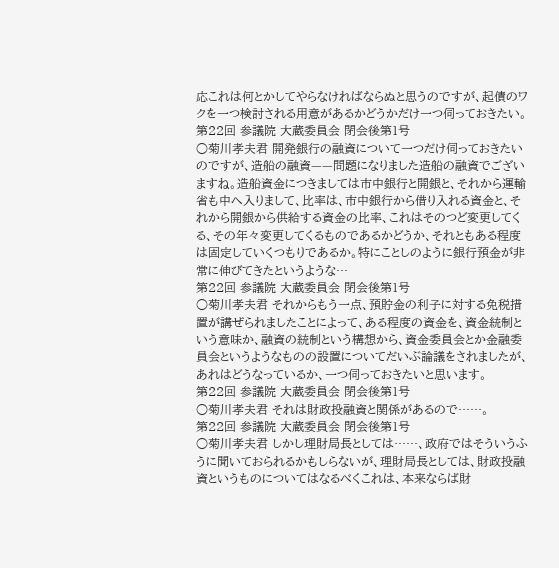応これは何とかしてやらなければならぬと思うのですが、起債のワクを一つ検討される用意があるかどうかだけ一つ伺っておきたい。
第22回 参議院 大蔵委員会 閉会後第1号
○菊川孝夫君 開発銀行の融資について一つだけ伺っておきたいのですが、造船の融資——問題になりました造船の融資でございますね。造船資金につきましては市中銀行と開銀と、それから運輸省も中へ入りまして、比率は、市中銀行から借り入れる資金と、それから開銀から供給する資金の比率、これはそのつど変更してくる、その年々変更してくるものであるかどうか、それともある程度は固定していくつもりであるか。特にことしのように銀行預金が非常に伸びてきたというような…
第22回 参議院 大蔵委員会 閉会後第1号
○菊川孝夫君 それからもう一点、預貯金の利子に対する免税措置が講ぜられましたことによって、ある程度の資金を、資金統制という意味か、融資の統制という構想から、資金委員会とか金融委員会というようなものの設置についてだいぶ論議をされましたが、あれはどうなっているか、一つ伺っておきたいと思います。
第22回 参議院 大蔵委員会 閉会後第1号
○菊川孝夫君 それは財政投融資と関係があるので……。
第22回 参議院 大蔵委員会 閉会後第1号
○菊川孝夫君 しかし理財局長としては……、政府ではそういうふうに聞いておられるかもしらないが、理財局長としては、財政投融資というものについてはなるべくこれは、本来ならば財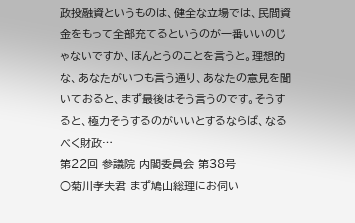政投融資というものは、健全な立場では、民間資金をもって全部充てるというのが一番いいのじゃないですか、ほんとうのことを言うと。理想的な、あなたがいつも言う通り、あなたの意見を聞いておると、まず最後はそう言うのです。そうすると、極力そうするのがいいとするならば、なるべく財政…
第22回 参議院 内閣委員会 第38号
○菊川孝夫君 まず鳩山総理にお伺い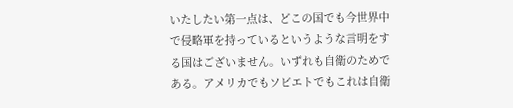いたしたい第一点は、どこの国でも今世界中で侵略軍を持っているというような言明をする国はございません。いずれも自衛のためである。アメリカでもソビエトでもこれは自衛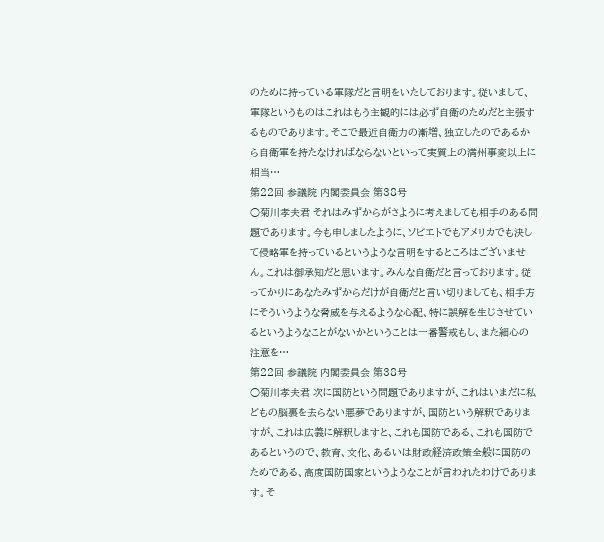のために持っている軍隊だと言明をいたしております。従いまして、軍隊というものはこれはもう主観的には必ず自衛のためだと主張するものであります。そこで最近自衛力の漸増、独立したのであるから自衛軍を持たなければならないといって実質上の満州事変以上に相当…
第22回 参議院 内閣委員会 第38号
○菊川孝夫君 それはみずからがさように考えましても相手のある問題であります。今も申しましたように、ソビエトでもアメリカでも決して侵略軍を持っているというような言明をするところはございません。これは御承知だと思います。みんな自衛だと言っております。従ってかりにあなたみずからだけが自衛だと言い切りましても、相手方にそういうような脅威を与えるような心配、特に誤解を生じさせているというようなことがないかということは一番警戒もし、また細心の注意を…
第22回 参議院 内閣委員会 第38号
○菊川孝夫君 次に国防という問題でありますが、これはいまだに私どもの脳裏を去らない悪夢でありますが、国防という解釈でありますが、これは広義に解釈しますと、これも国防である、これも国防であるというので、教育、文化、あるいは財政経済政策全般に国防のためである、高度国防国家というようなことが言われたわけであります。そ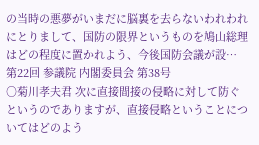の当時の悪夢がいまだに脳裏を去らないわれわれにとりまして、国防の限界というものを鳩山総理はどの程度に置かれよう、今後国防会議が設…
第22回 参議院 内閣委員会 第38号
○菊川孝夫君 次に直接間接の侵略に対して防ぐというのでありますが、直接侵略ということについてはどのよう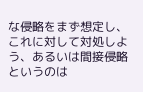な侵略をまず想定し、これに対して対処しよう、あるいは間接侵略というのは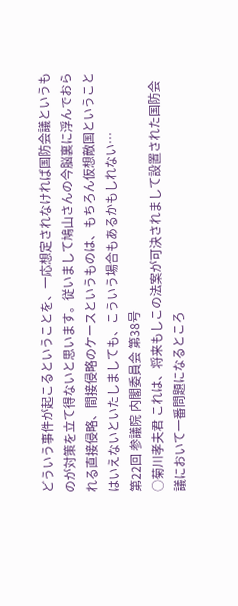どういう事件が起こるということを、一応想定されなければ国防会議というものが対策を立て得ないと思います。従いまして鳩山さんの今脳裏に浮んでおられる直接侵略、間接侵略のケースというものは、もちろん仮想敵国ということはいえないといたしましても、こういう場合もあるかもしれない…
第22回 参議院 内閣委員会 第38号
○菊川孝夫君 これは、将来もしこの法案が可決されまして設置された国防会議において一番問題になるところ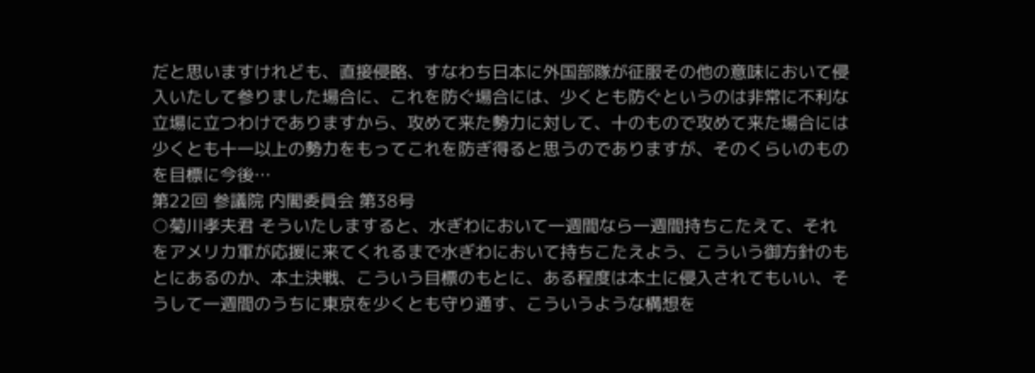だと思いますけれども、直接侵略、すなわち日本に外国部隊が征服その他の意味において侵入いたして参りました場合に、これを防ぐ場合には、少くとも防ぐというのは非常に不利な立場に立つわけでありますから、攻めて来た勢力に対して、十のもので攻めて来た場合には少くとも十一以上の勢力をもってこれを防ぎ得ると思うのでありますが、そのくらいのものを目標に今後…
第22回 参議院 内閣委員会 第38号
○菊川孝夫君 そういたしますると、水ぎわにおいて一週間なら一週間持ちこたえて、それをアメリカ軍が応援に来てくれるまで水ぎわにおいて持ちこたえよう、こういう御方針のもとにあるのか、本土決戦、こういう目標のもとに、ある程度は本土に侵入されてもいい、そうして一週間のうちに東京を少くとも守り通す、こういうような構想を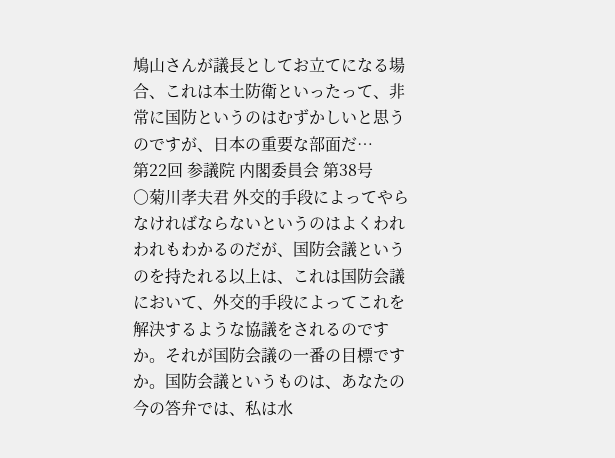鳩山さんが議長としてお立てになる場合、これは本土防衛といったって、非常に国防というのはむずかしいと思うのですが、日本の重要な部面だ…
第22回 参議院 内閣委員会 第38号
○菊川孝夫君 外交的手段によってやらなければならないというのはよくわれわれもわかるのだが、国防会議というのを持たれる以上は、これは国防会議において、外交的手段によってこれを解決するような協議をされるのですか。それが国防会議の一番の目標ですか。国防会議というものは、あなたの今の答弁では、私は水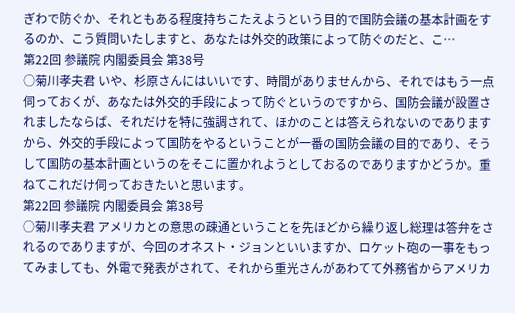ぎわで防ぐか、それともある程度持ちこたえようという目的で国防会議の基本計画をするのか、こう質問いたしますと、あなたは外交的政策によって防ぐのだと、こ…
第22回 参議院 内閣委員会 第38号
○菊川孝夫君 いや、杉原さんにはいいです、時間がありませんから、それではもう一点伺っておくが、あなたは外交的手段によって防ぐというのですから、国防会議が設置されましたならば、それだけを特に強調されて、ほかのことは答えられないのでありますから、外交的手段によって国防をやるということが一番の国防会議の目的であり、そうして国防の基本計画というのをそこに置かれようとしておるのでありますかどうか。重ねてこれだけ伺っておきたいと思います。
第22回 参議院 内閣委員会 第38号
○菊川孝夫君 アメリカとの意思の疎通ということを先ほどから繰り返し総理は答弁をされるのでありますが、今回のオネスト・ジョンといいますか、ロケット砲の一事をもってみましても、外電で発表がされて、それから重光さんがあわてて外務省からアメリカ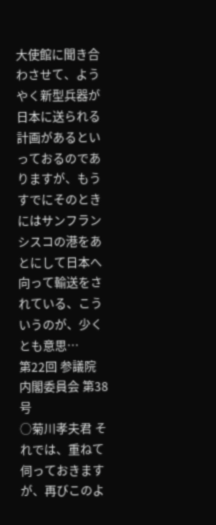大使館に聞き合わさせて、ようやく新型兵器が日本に送られる計画があるといっておるのでありますが、もうすでにそのときにはサンフランシスコの港をあとにして日本へ向って輸送をされている、こういうのが、少くとも意思…
第22回 参議院 内閣委員会 第38号
○菊川孝夫君 それでは、重ねて伺っておきますが、再びこのよ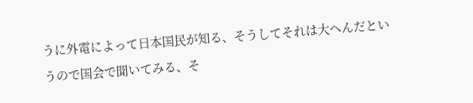うに外電によって日本国民が知る、そうしてそれは大へんだというので国会で聞いてみる、そ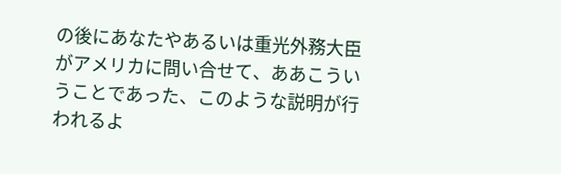の後にあなたやあるいは重光外務大臣がアメリカに問い合せて、ああこういうことであった、このような説明が行われるよ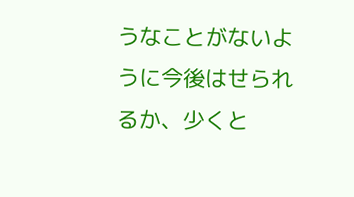うなことがないように今後はせられるか、少くと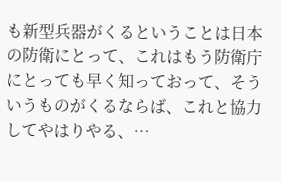も新型兵器がくるということは日本の防衛にとって、これはもう防衛庁にとっても早く知っておって、そういうものがくるならば、これと協力してやはりやる、…